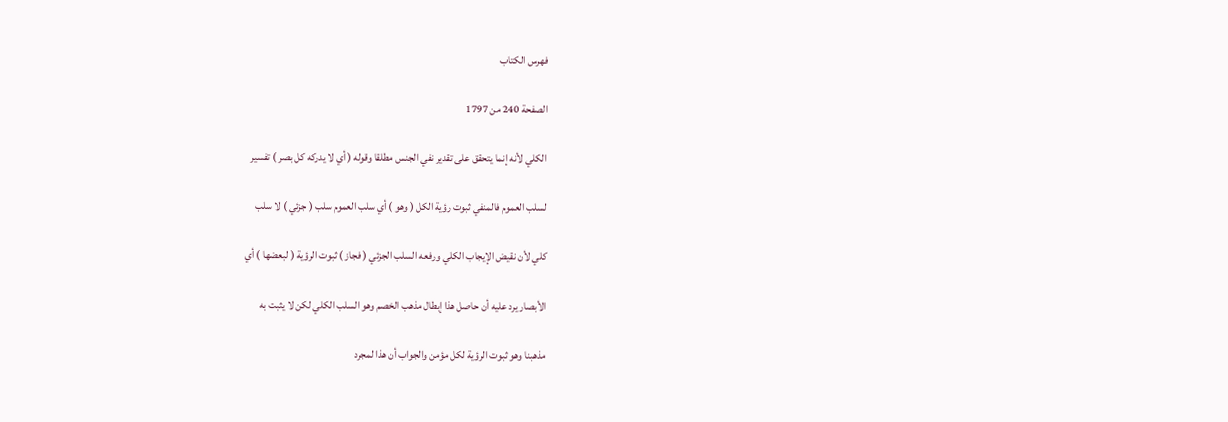فهرس الكتاب

الصفحة 240 من 1797

الكلي لأنه إنما يتحقق على تقدير نفي الجنس مطلقا وقوله ( أي لا يدركه كل بصر ) تفسير

لسلب العموم فالمنفي ثبوت رؤية الكل ( وهو ) أي سلب العموم سلب ( جزئي ) لا سلب

كلي لأن نقيض الإيجاب الكلي ورفعه السلب الجزئي ( فجاز ) ثبوت الرؤية ( لبعضها ) أي

الأبصار يرد عليه أن حاصل هذا إبطال مذهب الخصم وهو السلب الكلي لكن لا يثبت به

مذهبنا وهو ثبوت الرؤية لكل مؤمن والجواب أن هذا لمجرد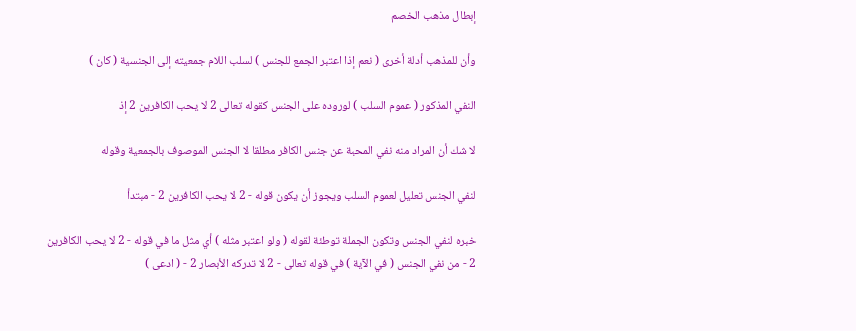إبطال مذهب الخصم

وأن للمذهب أدلة أخرى ( نعم إذا اعتبر الجمع للجنس ) لسلب اللام جمعيته إلى الجنسية ( كان )

النفي المذكور ( عموم السلب ) لوروده على الجنس كقوله تعالى 2 لا يحب الكافرين 2 إذ

لا شك أن المراد منه نفي المحبة عن جنس الكافر مطلقا لا الجنس الموصوف بالجمعية وقوله

لنفي الجنس تعليل لعموم السلب ويجوز أن يكون قوله - 2 لا يحب الكافرين 2 - مبتدأ

خبره لنفي الجنس وتكون الجملة توطئة لقوله ( ولو اعتبر مثله ) أي مثل ما في قوله - 2 لا يحب الكافرين 2 - من نفي الجنس ( في الآية ) في قوله تعالى - 2 لا تدركه الأبصار 2 - ( ادعى )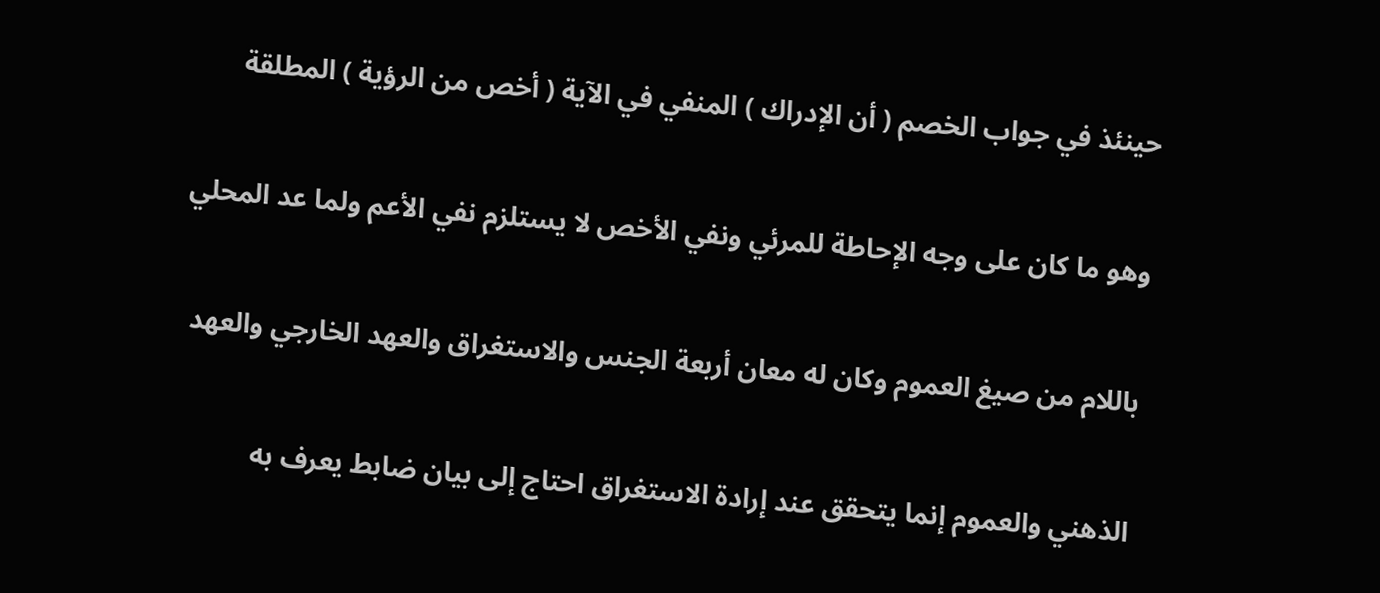حينئذ في جواب الخصم ( أن الإدراك ) المنفي في الآية ( أخص من الرؤية ) المطلقة

وهو ما كان على وجه الإحاطة للمرئي ونفي الأخص لا يستلزم نفي الأعم ولما عد المحلي

باللام من صيغ العموم وكان له معان أربعة الجنس والاستغراق والعهد الخارجي والعهد

الذهني والعموم إنما يتحقق عند إرادة الاستغراق احتاج إلى بيان ضابط يعرف به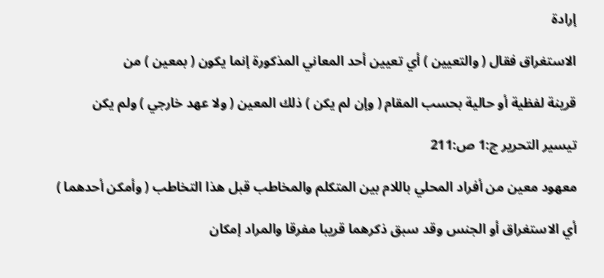إرادة

الاستغراق فقال ( والتعيين ) أي تعيين أحد المعاني المذكورة إنما يكون ( بمعين ) من

قرينة لفظية أو حالية بحسب المقام ( وإن لم يكن ) ذلك المعين ( ولا عهد خارجي ) ولم يكن

تيسير التحرير ج:1 ص:211

معهود معين من أفراد المحلي باللام بين المتكلم والمخاطب قبل هذا التخاطب ( وأمكن أحدهما )

أي الاستغراق أو الجنس وقد سبق ذكرهما قريبا مفرقا والمراد إمكان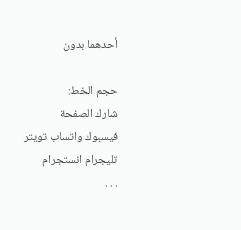أحدهما بدون

حجم الخط:
شارك الصفحة
فيسبوك واتساب تويتر تليجرام انستجرام
. . .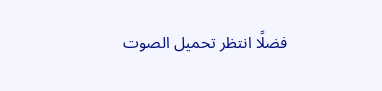فضلًا انتظر تحميل الصوت